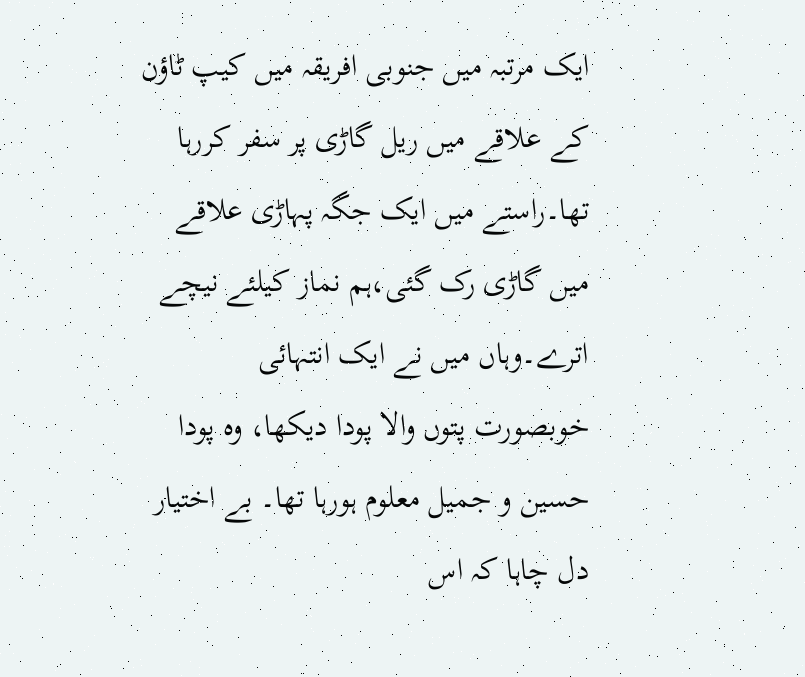ایک مرتبہ میں جنوبی افریقہ میں کیپ ٹاؤن کے علاقے میں ریل گاڑی پر سفر کررہا تھا۔راستے میں ایک جگہ پہاڑی علاقے میں گاڑی رک گئی،ہم نماز کیلئے نیچے اترے۔وہاں میں نے ایک انتہائی خوبصورت پتوں والا پودا دیکھا، وہ پودا حسین و جمیل معلوم ہورہا تھا۔ بے اختیار دل چاہا کہ اس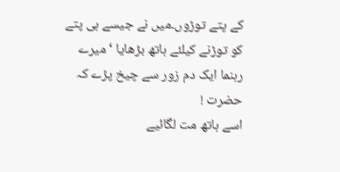کے پتے توڑوں۔میں نے جیسے ہی پتے کو توڑنے کیلئے ہاتھ بڑھایا ‘ میرے رہنما ایک دم زور سے چیخ پڑے کہ حضرت !
اسے ہاتھ مت لگائیے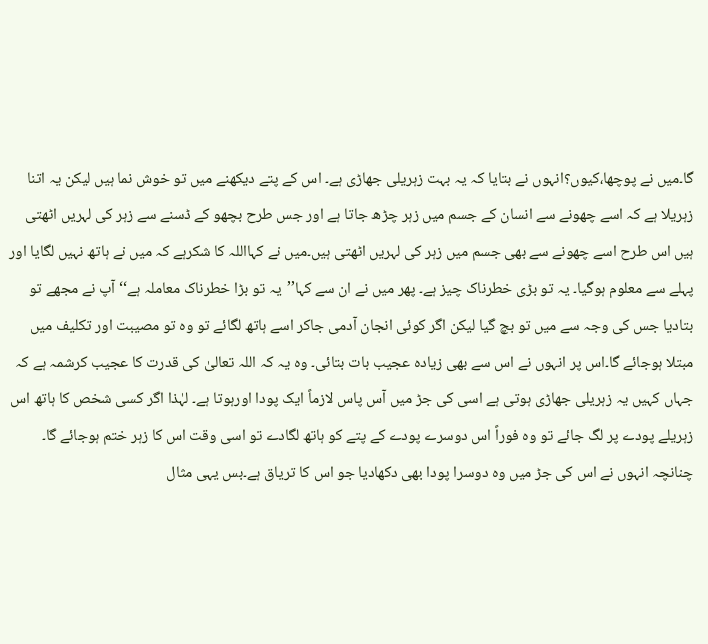گا۔میں نے پوچھا،کیوں؟انہوں نے بتایا کہ یہ بہت زہریلی جھاڑی ہے۔ اس کے پتے دیکھنے میں تو خوش نما ہیں لیکن یہ اتنا زہریلا ہے کہ اسے چھونے سے انسان کے جسم میں زہر چڑھ جاتا ہے اور جس طرح بچھو کے ڈسنے سے زہر کی لہریں اٹھتی ہیں اس طرح اسے چھونے سے بھی جسم میں زہر کی لہریں اٹھتی ہیں۔میں نے کہااللہ کا شکرہے کہ میں نے ہاتھ نہیں لگایا اور پہلے سے معلوم ہوگیا۔ یہ تو بڑی خطرناک چیز ہے۔ پھر میں نے ان سے کہا’’یہ تو بڑا خطرناک معاملہ ہے‘‘ آپ نے مجھے تو بتادیا جس کی وجہ سے میں تو بچ گیا لیکن اگر کوئی انجان آدمی جاکر اسے ہاتھ لگائے تو وہ تو مصیبت اور تکلیف میں مبتلا ہوجائے گا۔اس پر انہوں نے اس سے بھی زیادہ عجیب بات بتائی۔ وہ یہ کہ اللہ تعالیٰ کی قدرت کا عجیب کرشمہ ہے کہ جہاں کہیں یہ زہریلی جھاڑی ہوتی ہے اسی کی جڑ میں آس پاس لازماً ایک پودا اورہوتا ہے۔ لہٰذا اگر کسی شخص کا ہاتھ اس زہریلے پودے پر لگ جائے تو وہ فوراً اس دوسرے پودے کے پتے کو ہاتھ لگادے تو اسی وقت اس کا زہر ختم ہوجائے گا۔ چنانچہ انہوں نے اس کی جڑ میں وہ دوسرا پودا بھی دکھادیا جو اس کا تریاق ہے۔بس یہی مثال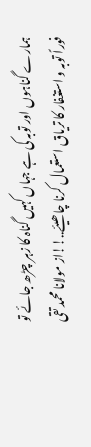ہمارے گناہوں اور توبہ کی ہے جہاں کہیں گناہ کا زہر چڑھ جائے تو فوراً توبہ و استغفار کا تریاق استعمال کرنا چاھیئے..!!از مولانا محمد تقی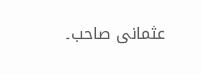عثمانی صاحب۔